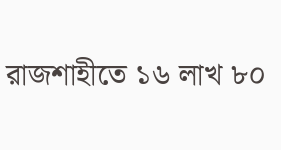রাজশাহীতে ১৬ লাখ ৮০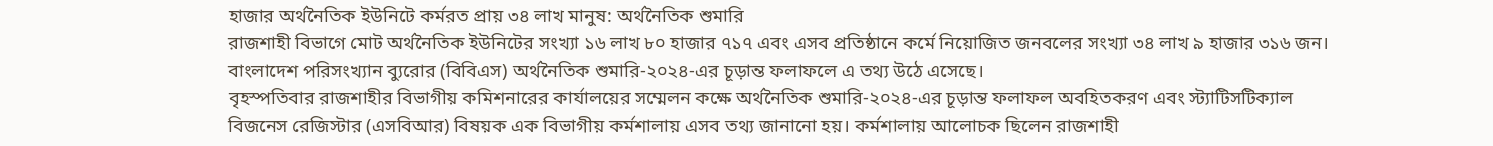হাজার অর্থনৈতিক ইউনিটে কর্মরত প্রায় ৩৪ লাখ মানুষ: অর্থনৈতিক শুমারি
রাজশাহী বিভাগে মোট অর্থনৈতিক ইউনিটের সংখ্যা ১৬ লাখ ৮০ হাজার ৭১৭ এবং এসব প্রতিষ্ঠানে কর্মে নিয়োজিত জনবলের সংখ্যা ৩৪ লাখ ৯ হাজার ৩১৬ জন। বাংলাদেশ পরিসংখ্যান ব্যুরোর (বিবিএস) অর্থনৈতিক শুমারি-২০২৪-এর চূড়ান্ত ফলাফলে এ তথ্য উঠে এসেছে।
বৃহস্পতিবার রাজশাহীর বিভাগীয় কমিশনারের কার্যালয়ের সম্মেলন কক্ষে অর্থনৈতিক শুমারি-২০২৪-এর চূড়ান্ত ফলাফল অবহিতকরণ এবং স্ট্যাটিসটিক্যাল বিজনেস রেজিস্টার (এসবিআর) বিষয়ক এক বিভাগীয় কর্মশালায় এসব তথ্য জানানো হয়। কর্মশালায় আলোচক ছিলেন রাজশাহী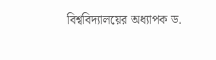বিশ্ববিদ্যালয়ের অধ্যাপক ড.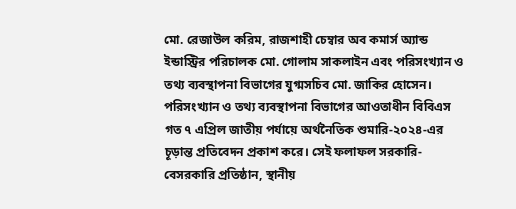মো. রেজাউল করিম, রাজশাহী চেম্বার অব কমার্স অ্যান্ড ইন্ডাস্ট্রির পরিচালক মো. গোলাম সাকলাইন এবং পরিসংখ্যান ও তথ্য ব্যবস্থাপনা বিভাগের যুগ্মসচিব মো. জাকির হোসেন।
পরিসংখ্যান ও তথ্য ব্যবস্থাপনা বিভাগের আওতাধীন বিবিএস গত ৭ এপ্রিল জাতীয় পর্যায়ে অর্থনৈতিক শুমারি-২০২৪-এর চূড়ান্ত প্রতিবেদন প্রকাশ করে। সেই ফলাফল সরকারি-বেসরকারি প্রতিষ্ঠান, স্থানীয়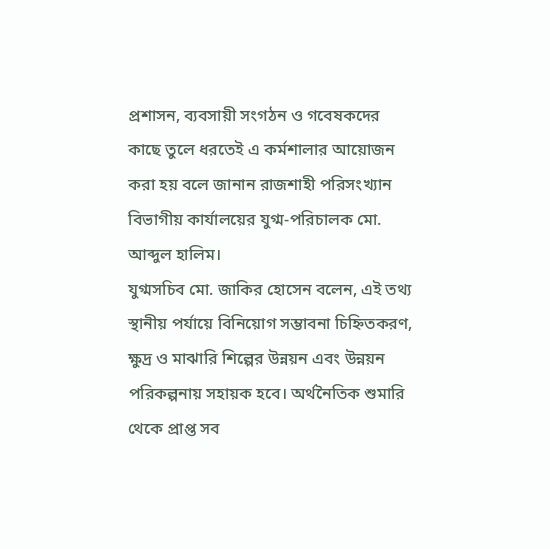প্রশাসন, ব্যবসায়ী সংগঠন ও গবেষকদের কাছে তুলে ধরতেই এ কর্মশালার আয়োজন করা হয় বলে জানান রাজশাহী পরিসংখ্যান বিভাগীয় কার্যালয়ের যুগ্ম-পরিচালক মো. আব্দুল হালিম।
যুগ্মসচিব মো. জাকির হোসেন বলেন, এই তথ্য স্থানীয় পর্যায়ে বিনিয়োগ সম্ভাবনা চিহ্নিতকরণ, ক্ষুদ্র ও মাঝারি শিল্পের উন্নয়ন এবং উন্নয়ন পরিকল্পনায় সহায়ক হবে। অর্থনৈতিক শুমারি থেকে প্রাপ্ত সব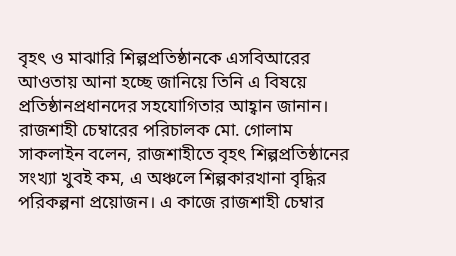বৃহৎ ও মাঝারি শিল্পপ্রতিষ্ঠানকে এসবিআরের আওতায় আনা হচ্ছে জানিয়ে তিনি এ বিষয়ে প্রতিষ্ঠানপ্রধানদের সহযোগিতার আহ্বান জানান।
রাজশাহী চেম্বারের পরিচালক মো. গোলাম সাকলাইন বলেন, রাজশাহীতে বৃহৎ শিল্পপ্রতিষ্ঠানের সংখ্যা খুবই কম, এ অঞ্চলে শিল্পকারখানা বৃদ্ধির পরিকল্পনা প্রয়োজন। এ কাজে রাজশাহী চেম্বার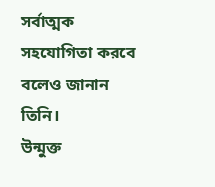সর্বাত্মক সহযোগিতা করবে বলেও জানান তিনি।
উন্মুক্ত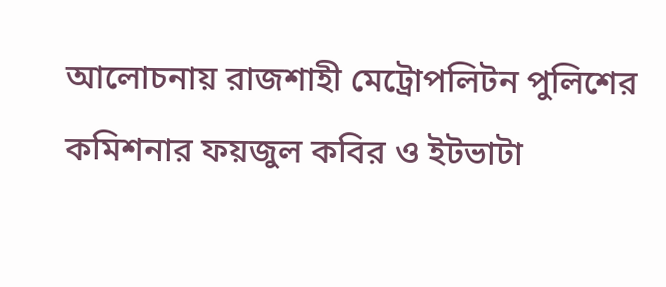আলোচনায় রাজশাহী মেট্রোপলিটন পুলিশের কমিশনার ফয়জুল কবির ও ইটভাটা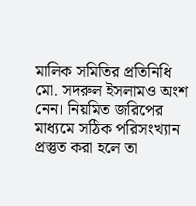মালিক সমিতির প্রতিনিধি মো. সদরুল ইসলামও অংশ নেন। নিয়মিত জরিপের মাধ্যমে সঠিক পরিসংখ্যান প্রস্তুত করা হলে তা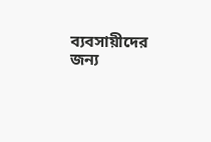ব্যবসায়ীদের জন্য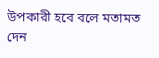উপকারী হবে বলে মতামত দেন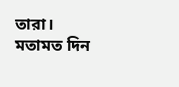তারা।
মতামত দিন